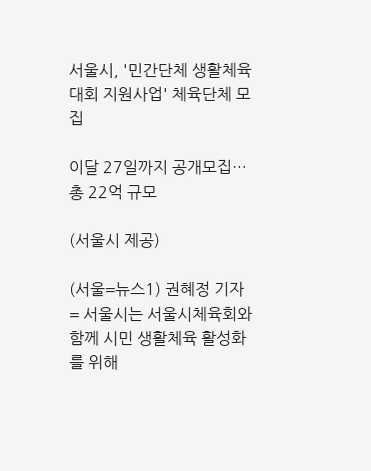서울시, '민간단체 생활체육대회 지원사업' 체육단체 모집

이달 27일까지 공개모집…총 22억 규모

(서울시 제공)

(서울=뉴스1) 권혜정 기자 = 서울시는 서울시체육회와 함께 시민 생활체육 활성화를 위해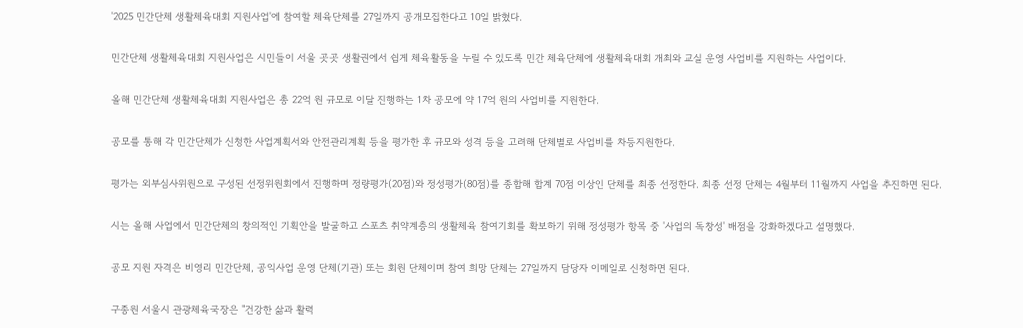'2025 민간단체 생활체육대회 지원사업'에 참여할 체육단체를 27일까지 공개모집한다고 10일 밝혔다.

민간단체 생활체육대회 지원사업은 시민들이 서울 곳곳 생활권에서 쉽게 체육활동을 누릴 수 있도록 민간 체육단체에 생활체육대회 개최와 교실 운영 사업비를 지원하는 사업이다.

올해 민간단체 생활체육대회 지원사업은 총 22억 원 규모로 이달 진행하는 1차 공모에 약 17억 원의 사업비를 지원한다.

공모를 통해 각 민간단체가 신청한 사업계획서와 안전관리계획 등을 평가한 후 규모와 성격 등을 고려해 단체별로 사업비를 차등지원한다.

평가는 외부심사위원으로 구성된 선정위원회에서 진행하며 정량평가(20점)와 정성평가(80점)를 종합해 합계 70점 이상인 단체를 최종 선정한다. 최종 선정 단체는 4월부터 11월까지 사업을 추진하면 된다.

시는 올해 사업에서 민간단체의 창의적인 기획안을 발굴하고 스포츠 취약계층의 생활체육 참여기회를 확보하기 위해 정성평가 항목 중 '사업의 독창성' 배점을 강화하겠다고 설명했다.

공모 지원 자격은 비영리 민간단체, 공익사업 운영 단체(기관) 또는 회원 단체이며 참여 희망 단체는 27일까지 담당자 이메일로 신청하면 된다.

구종원 서울시 관광체육국장은 "건강한 삶과 활력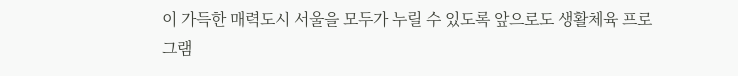이 가득한 매력도시 서울을 모두가 누릴 수 있도록 앞으로도 생활체육 프로그램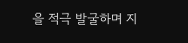을 적극 발굴하며 지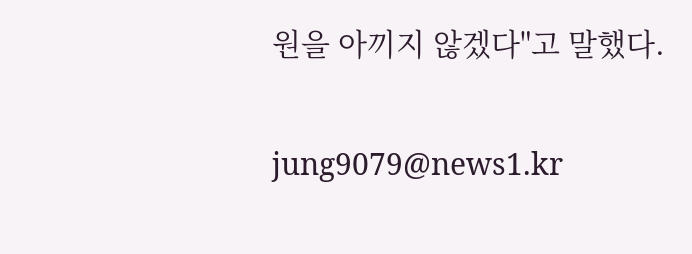원을 아끼지 않겠다"고 말했다.

jung9079@news1.kr